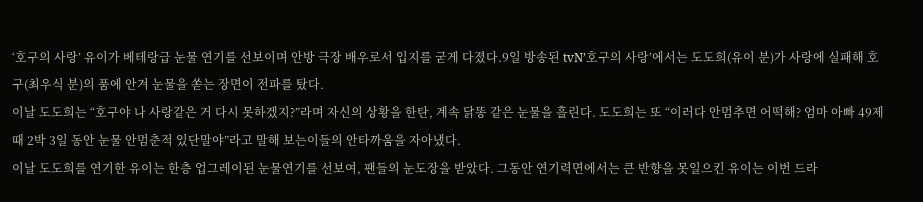‘호구의 사랑’ 유이가 베테랑급 눈물 연기를 선보이며 안방 극장 배우로서 입지를 굳게 다졌다.9일 방송된 tvN’호구의 사랑’에서는 도도희(유이 분)가 사랑에 실패해 호구(최우식 분)의 품에 안겨 눈물을 쏟는 장면이 전파를 탔다.
이날 도도희는 “호구야 나 사랑같은 거 다시 못하겠지?”라며 자신의 상황을 한탄, 계속 닭똥 같은 눈물을 흘린다. 도도희는 또 “이러다 안멈추면 어떡해? 엄마 아빠 49제때 2박 3일 동안 눈물 안멈춘적 있단말야”라고 말해 보는이들의 안타까움을 자아냈다.
이날 도도희를 연기한 유이는 한층 업그레이된 눈물연기를 선보여, 팬들의 눈도장을 받았다. 그동안 연기력면에서는 큰 반향을 못일으킨 유이는 이번 드라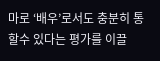마로 ‘배우’로서도 충분히 통할수 있다는 평가를 이끌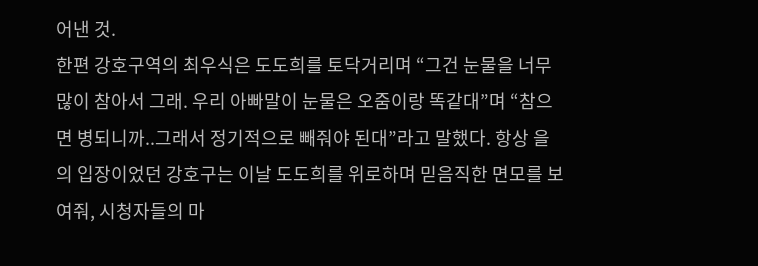어낸 것.
한편 강호구역의 최우식은 도도희를 토닥거리며 “그건 눈물을 너무 많이 참아서 그래. 우리 아빠말이 눈물은 오줌이랑 똑같대”며 “참으면 병되니까..그래서 정기적으로 빼줘야 된대”라고 말했다. 항상 을의 입장이었던 강호구는 이날 도도희를 위로하며 믿음직한 면모를 보여줘, 시청자들의 마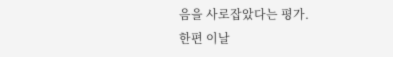음을 사로잡았다는 평가.
한편 이날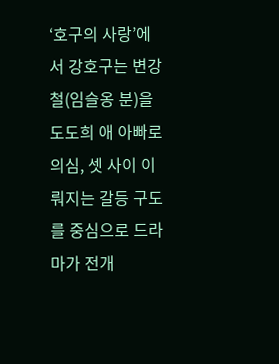‘호구의 사랑’에서 강호구는 변강철(임슬옹 분)을 도도희 애 아빠로 의심, 셋 사이 이뤄지는 갈등 구도를 중심으로 드라마가 전개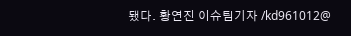됐다. 황연진 이슈팀기자 /kd961012@